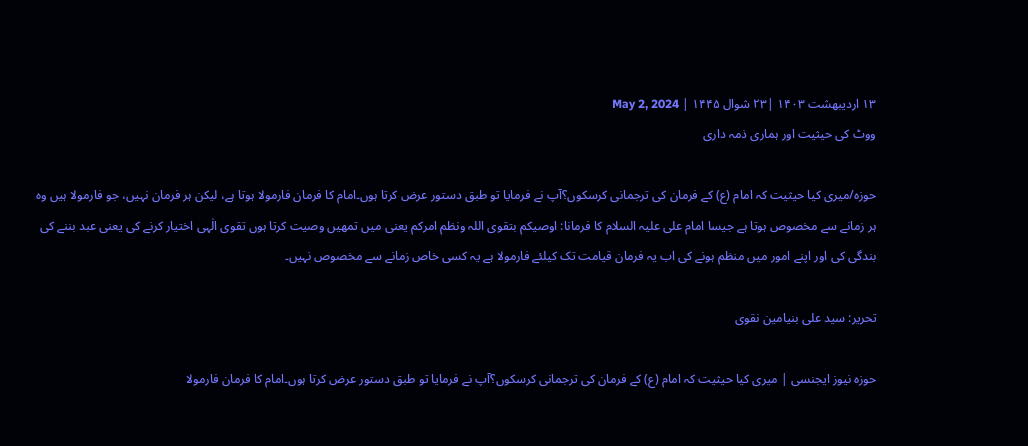۱۳ اردیبهشت ۱۴۰۳ |۲۳ شوال ۱۴۴۵ | May 2, 2024
ووٹ کی حیثیت اور ہماری ذمہ داری

حوزہ/میری کیا حیثیت کہ امام (ع) کے فرمان کی ترجمانی کرسکوں؟آپ نے فرمایا تو طبق دستور عرض کرتا ہوں۔امام کا فرمان فارمولا ہوتا ہے، لیکن ہر فرمان نہیں، جو فارمولا ہیں وہ ہر زمانے سے مخصوص ہوتا ہے جیسا امام علی علیہ السلام کا فرمانا: اوصیکم بتقوی اللہ ونظم امرکم یعنی میں تمھیں وصیت کرتا ہوں تقوی الٰہی اختیار کرنے کی یعنی عبد بننے کی بندگی کی اور اپنے امور میں منظم ہونے کی اب یہ فرمان قیامت تک کیلئے فارمولا ہے یہ کسی خاص زمانے سے مخصوص نہیں۔

تحریر: سید علی بنیامین نقوی

حوزہ نیوز ایجنسی | میری کیا حیثیت کہ امام (ع) کے فرمان کی ترجمانی کرسکوں؟آپ نے فرمایا تو طبق دستور عرض کرتا ہوں۔امام کا فرمان فارمولا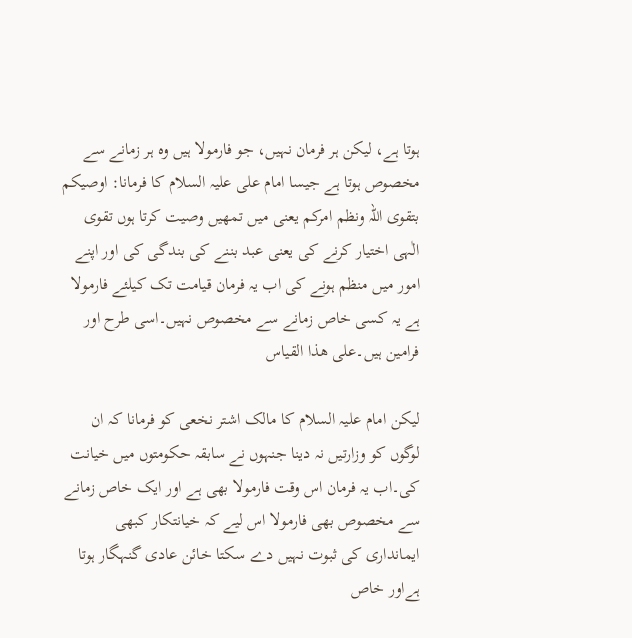ہوتا ہے، لیکن ہر فرمان نہیں، جو فارمولا ہیں وہ ہر زمانے سے مخصوص ہوتا ہے جیسا امام علی علیہ السلام کا فرمانا: اوصیکم بتقوی اللہ ونظم امرکم یعنی میں تمھیں وصیت کرتا ہوں تقوی الٰہی اختیار کرنے کی یعنی عبد بننے کی بندگی کی اور اپنے امور میں منظم ہونے کی اب یہ فرمان قیامت تک کیلئے فارمولا ہے یہ کسی خاص زمانے سے مخصوص نہیں۔اسی طرح اور فرامین ہیں۔علی ھذا القیاس

لیکن امام علیہ السلام کا مالک اشتر نخعی کو فرمانا کہ ان لوگوں کو وزارتیں نہ دینا جنہوں نے سابقہ حکومتوں میں خیانت کی۔اب یہ فرمان اس وقت فارمولا بھی ہے اور ایک خاص زمانے سے مخصوص بھی فارمولا اس لیے کہ خیانتکار کبھی ایمانداری کی ثبوت نہیں دے سکتا خائن عادی گنہگار ہوتا ہےاور خاص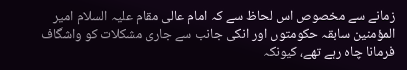زمانے سے مخصوص اس لحاظ سے کہ امام عالی مقام علیہ السلام امیر المؤمنین سابقہ حکومتوں اور انکی جانب سے جاری مشکلات کو واشگاف فرمانا چاہ رہے تھے، کیونکہ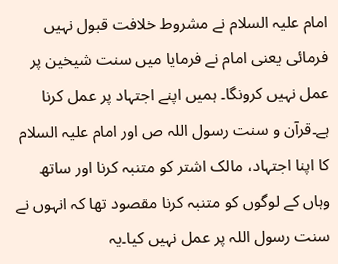امام علیہ السلام نے مشروط خلافت قبول نہیں فرمائی یعنی امام نے فرمایا میں سنت شیخین پر عمل نہیں کرونگا۔ ہمیں اپنے اجتہاد پر عمل کرنا ہے۔قرآن و سنت رسول اللہ ص اور امام علیہ السلام کا اپنا اجتہاد، مالک اشتر کو متنبہ کرنا اور ساتھ وہاں کے لوگوں کو متنبہ کرنا مقصود تھا کہ انہوں نے سنت رسول اللہ پر عمل نہیں کیا۔یہ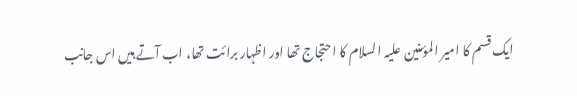ایک قسم کا امیر المؤمنین علیہ السلام کا احتجاج تھا اور اظہار برائت تھا، اب آتے ہیں اس جانب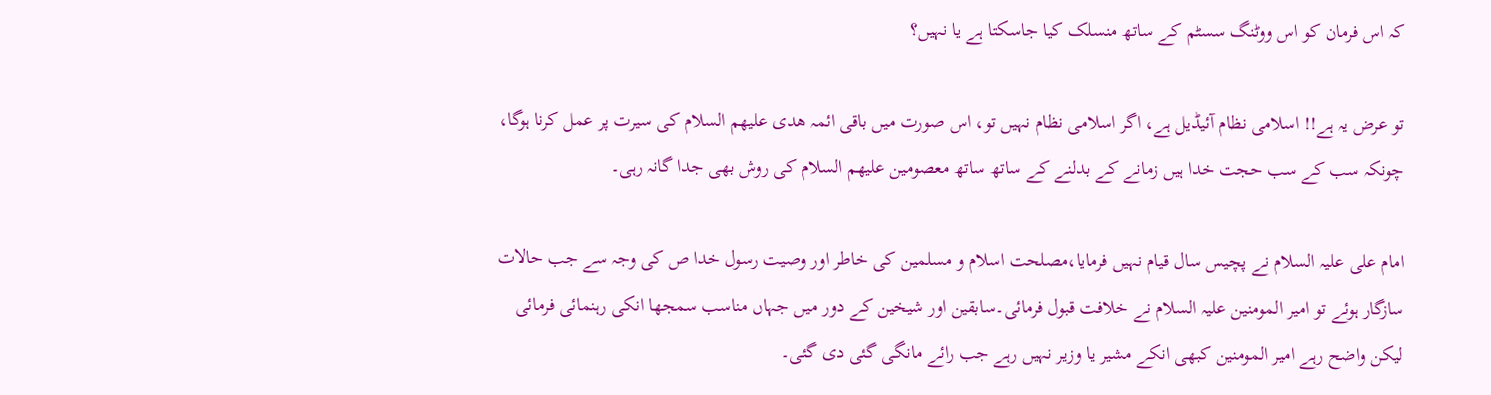کہ اس فرمان کو اس ووٹنگ سسٹم کے ساتھ منسلک کیا جاسکتا ہے یا نہیں؟

تو عرض یہ ہے!! اسلامی نظام آئیڈیل ہے، اگر اسلامی نظام نہیں تو، اس صورت میں باقی ائمہ ھدی علیھم السلام کی سیرت پر عمل کرنا ہوگا، چونکہ سب کے سب حجت خدا ہیں زمانے کے بدلنے کے ساتھ ساتھ معصومین علیھم السلام کی روش بھی جدا گانہ رہی۔

امام علی علیہ السلام نے پچیس سال قیام نہیں فرمایا،مصلحت اسلام و مسلمین کی خاطر اور وصیت رسول خدا ص کی وجہ سے جب حالات سازگار ہوئے تو امیر المومنین علیہ السلام نے خلافت قبول فرمائی۔سابقین اور شیخین کے دور میں جہاں مناسب سمجھا انکی رہنمائی فرمائی لیکن واضح رہے امیر المومنین کبھی انکے مشیر یا وزیر نہیں رہے جب رائے مانگی گئی دی گئی۔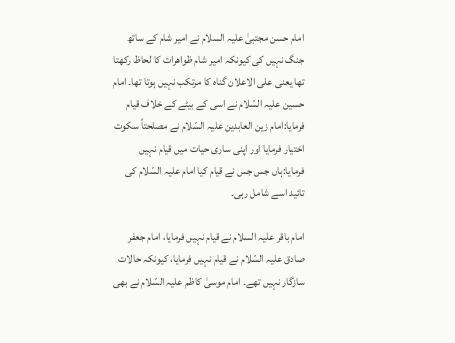امام حسن مجتبیٰ علیہ السلام نے امیر شام کے ساتھ جنگ نہیں کی کیونکہ امیر شام ظواھرات کا لحاظ رکھتا تھا یعنی علی الاعلان گناہ کا مرتکب نہیں ہوتا تھا۔ امام حسین علیہ السّلام نے اسی کے بیٹے کے خلاف قیام فرمایا:امام زین العابدین علیہ السّلام نے مصلحتاً سکوت اختیار فرمایا اور اپنی ساری حیات میں قیام نہیں فرمایا:ہاں جس جس نے قیام کیا امام علیہ السّلام کی تائید اسے شامل رہی۔

امام باقر علیہ السلام نے قیام نہیں فرمایا، امام جعفر صادق علیہ السّلام نے قیام نہیں فرمایا، کیونکہ حالات سازگار نہیں تھے۔ امام موسیٰ کاظم علیہ السّلام نے بھی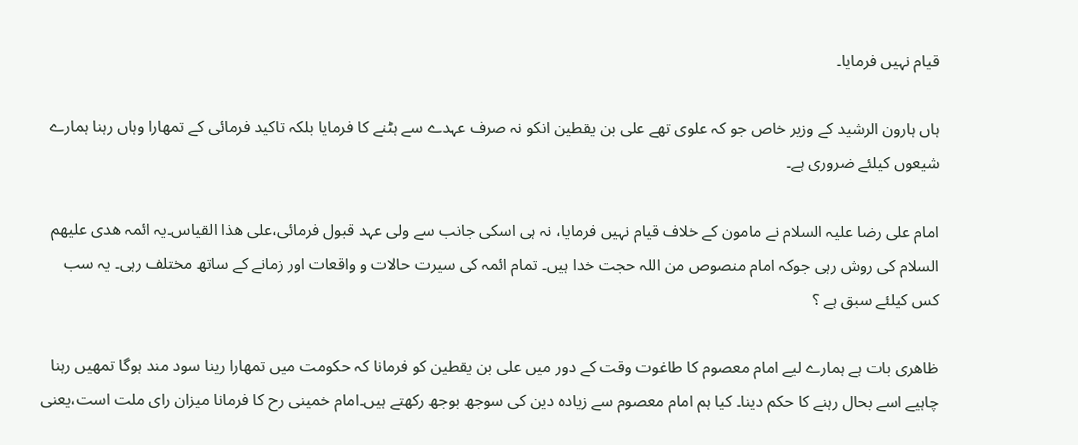قیام نہیں فرمایا۔

ہاں ہارون الرشید کے وزیر خاص جو کہ علوی تھے علی بن یقطین انکو نہ صرف عہدے سے ہٹنے کا فرمایا بلکہ تاکید فرمائی کے تمھارا وہاں رہنا ہمارے شیعوں کیلئے ضروری ہے۔

امام علی رضا علیہ السلام نے مامون کے خلاف قیام نہیں فرمایا، نہ ہی اسکی جانب سے ولی عہد قبول فرمائی،علی ھذا القیاس۔یہ ائمہ ھدی علیھم السلام کی روش رہی جوکہ امام منصوص من اللہ حجت خدا ہیں۔ تمام ائمہ کی سیرت حالات و واقعات اور زمانے کے ساتھ مختلف رہی۔ یہ سب کس کیلئے سبق ہے ؟

ظاھری بات ہے ہمارے لیے امام معصوم کا طاغوت وقت کے دور میں علی بن یقطین کو فرمانا کہ حکومت میں تمھارا رینا سود مند ہوگا تمھیں رہنا چاہیے اسے بحال رہنے کا حکم دینا۔ کیا ہم امام معصوم سے زیادہ دین کی سوجھ بوجھ رکھتے ہیں۔امام خمینی رح کا فرمانا میزان رای ملت است،یعنی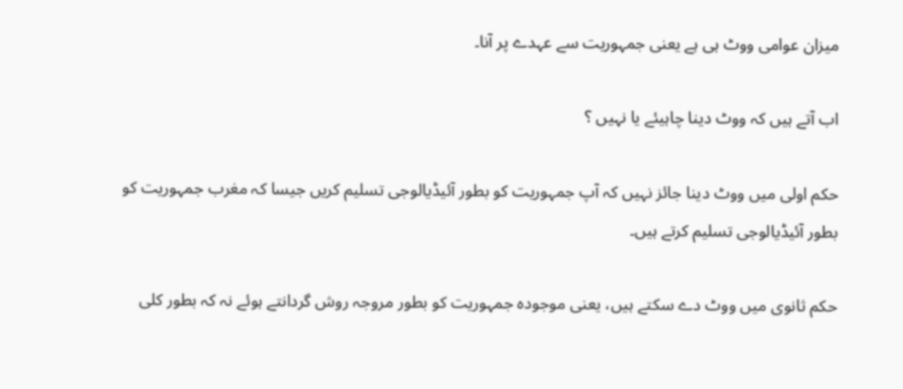میزان عوامی ووٹ ہی ہے یعنی جمہوریت سے عہدے پر آنا۔

اب آتے ہیں کہ ووٹ دینا چاہیئے یا نہیں ؟

حکم اولی میں ووٹ دینا جائز نہیں کہ آپ جمہوریت کو بطور آئیڈیالوجی تسلیم کریں جیسا کہ مغرب جمہوریت کو بطور آئیڈیالوجی تسلیم کرتے ہیں۔

حکم ثانوی میں ووٹ دے سکتے ہیں، یعنی موجودہ جمہوریت کو بطور مروجہ روش گردانتے ہوئے نہ کہ بطور کلی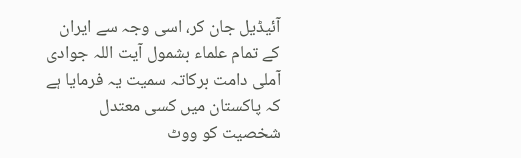آئیڈیل جان کر، اسی وجہ سے ایران کے تمام علماء بشمول آیت اللہ جوادی آملی دامت برکاتہ سمیت یہ فرمایا ہے کہ پاکستان میں کسی معتدل شخصیت کو ووٹ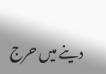دینے میں حرج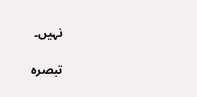نہیں۔

تبصرہ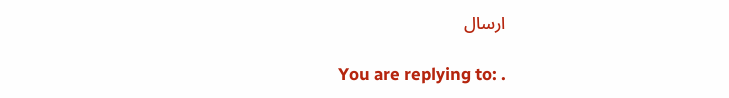ارسال

You are replying to: .